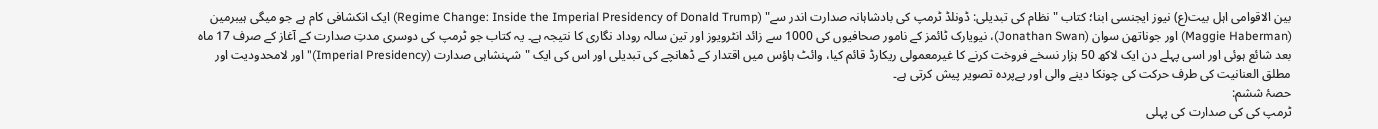بین الاقوامی اہل بیت(ع) نیوز ایجنسی ابنا؛ کتاب "نظام کی تبدیلی: ڈونلڈ ٹرمپ کی بادشاہانہ صدارت اندر سے" (Regime Change: Inside the Imperial Presidency of Donald Trump) ایک انکشافی کام ہے جو میگی ہیبرمین (Maggie Haberman) اور جوناتھن سوان (Jonathan Swan)، نیویارک ٹائمز کے نامور صحافیوں کی 1000 سے زائد انٹرویوز اور تین سالہ روداد نگاری کا نتیجہ ہے۔ یہ کتاب جو ٹرمپ کی دوسری مدتِ صدارت کے آغاز کے صرف 17 ماہ بعد شائع ہوئی اور اسی پہلے دن ایک لاکھ 50 ہزار نسخے فروخت کرنے کا غیرمعمولی ریکارڈ قائم کیا، وائٹ ہاؤس میں اقتدار کے ڈھانچے کی تبدیلی اور اس کی ایک "شہنشاہی صدارت (Imperial Presidency)" اور لامحدودیت اور مطلق العنانیت کی طرف حرکت کی چونکا دینے والی اور بےپردہ تصویر پیش کرتی ہے۔
حصۂ ششم:
ٹرمپ کی کی صدارت کی پہلی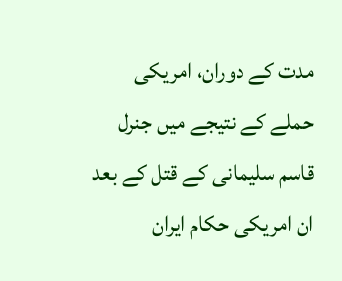مدت کے دوران، امریکی حملے کے نتیجے میں جنرل قاسم سلیمانی کے قتل کے بعد ان امریکی حکام ایران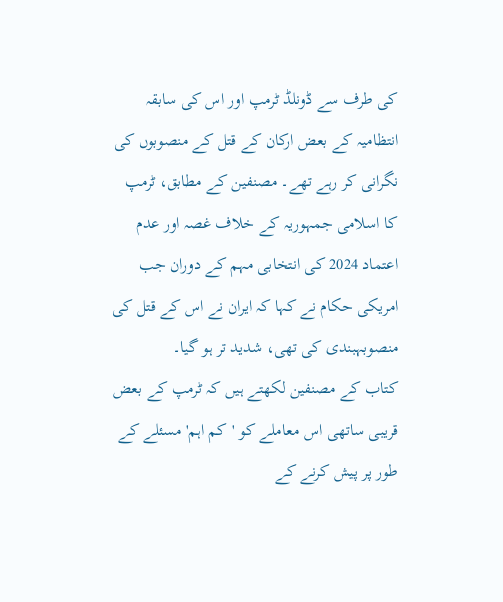کی طرف سے ڈونلڈ ٹرمپ اور اس کی سابقہ انتظامیہ کے بعض ارکان کے قتل کے منصوبوں کی نگرانی کر رہے تھے۔ مصنفین کے مطابق، ٹرمپ کا اسلامی جمہوریہ کے خلاف غصہ اور عدم اعتماد 2024 کی انتخابی مہم کے دوران جب امریکی حکام نے کہا کہ ایران نے اس کے قتل کی منصوبہبندی کی تھی، شدید تر ہو گیا۔
کتاب کے مصنفین لکھتے ہیں کہ ٹرمپ کے بعض قریبی ساتھی اس معاملے کو 'کم اہم' مسئلے کے طور پر پیش کرنے کے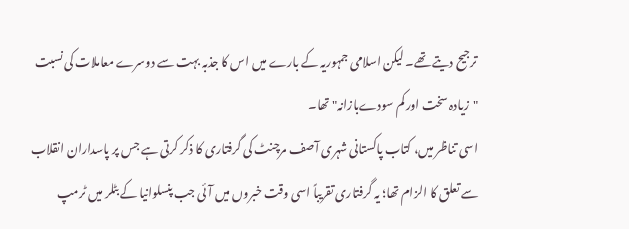ترجیح دیتے تھے۔ لیکن اسلامی جمہوریہ کے بارے میں اس کا جذبہ بہت سے دوسرے معاملات کی نسبت "زیادہ سخت اور کم سودےبازانہ" تھا۔
اسی تناظر میں، کتاب پاکستانی شہری آصف مرچنٹ کی گرفتاری کا ذکر کرتی ہے جس پر پاسداران انقلاب سے تعلق کا الزام تھا؛ یہ گرفتاری تقریباً اسی وقت خبروں میں آئی جب پنسلوانیا کے بٹلر میں ٹرمپ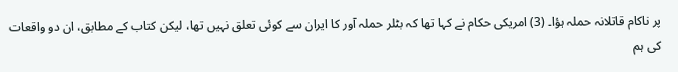پر ناکام قاتلانہ حملہ ہؤا۔ (3) امریکی حکام نے کہا تھا کہ بٹلر حملہ آور کا ایران سے کوئی تعلق نہیں تھا، لیکن کتاب کے مطابق، ان دو واقعات کی ہم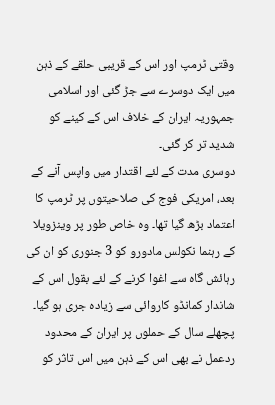وقتی ٹرمپ اور اس کے قریبی حلقے کے ذہن میں ایک دوسرے سے جڑ گئی اور اسلامی جمہوریہ ایران کے خلاف اس کے کینے کو شدید تر کر گئی۔
دوسری مدت کے لئے اقتدار میں واپس آنے کے بعد، امریکی فوج کی صلاحیتوں پر ٹرمپ کا اعتماد بڑھ گیا تھا۔ وہ خاص طور پر وینزویلا کے رہنما نکولس مادورو کو 3 جنوری کو ان کی رہائش گاہ سے اغوا کرنے کے لئے بقول اس کے شاندار کمانڈو کاروائی سے زیادہ جری ہو گیا۔
پچھلے سال کے حملوں پر ایران کے محدود ردعمل نے بھی اس کے ذہن میں اس تاثر کو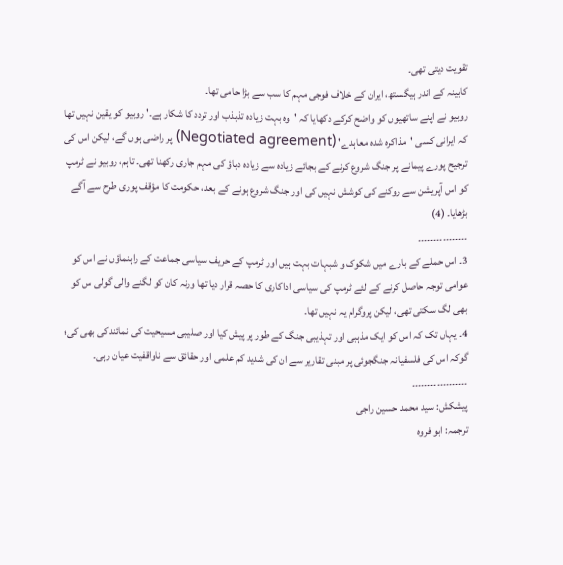تقویت دیتی تھی۔
کابینہ کے اندر ہیگستھ، ایران کے خلاف فوجی مہم کا سب سے بڑا حامی تھا۔
روبیو نے اپنے ساتھیوں کو واضح کرکے دکھایا کہ 'وہ بہت زیادہ تذبذب اور تردد کا شکار ہے۔' روبیو کو یقین نہیں تھا کہ ایرانی کسی 'مذاکرہ شدہ معاہدے' (Negotiated agreement) پر راضی ہوں گے، لیکن اس کی ترجیح پورے پیمانے پر جنگ شروع کرنے کے بجائے زیادہ سے زیادہ دباؤ کی مہم جاری رکھنا تھی۔ تاہم، روبیو نے ٹرمپ کو اس آپریشن سے روکنے کی کوشش نہیں کی اور جنگ شروع ہونے کے بعد، حکومت کا مؤقف پوری طرح سے آگے بڑھایا۔ (4)
۔۔۔۔۔۔۔۔۔۔۔۔۔۔۔۔
3۔ اس حملے کے بارے میں شکوک و شبہات بہت ہیں اور ٹرمپ کے حریف سیاسی جماعت کے راہنماؤں نے اس کو عوامی توجہ حاصل کرنے کے لئے ٹرمپ کی سیاسی اداکاری کا حصہ قرار دیا تھا ورنہ کان کو لگنے والی گولی س کو بھی لگ سکتی تھی، لیکن پروگرام یہ نہیں تھا۔
4۔ یہاں تک کہ اس کو ایک مذہبی اور تہذیبی جنگ کے طور پر پیش کیا اور صلیبی مسیحیت کی نمائندکی بھی کی؛ گوکہ اس کی فلسفیانہ جنگجوئی پر مبنی تقاریر سے ان کی شدید کم علمی اور حقائق سے ناواقفیت عیان رہی۔
۔۔۔۔۔۔۔۔۔۔۔۔۔۔۔۔۔۔
پیشکش: سید محمد حسین راجی
ترجمہ: ابو فروہ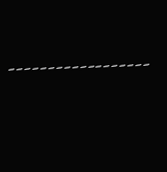۔۔۔۔۔۔۔۔۔۔۔۔۔۔۔۔۔۔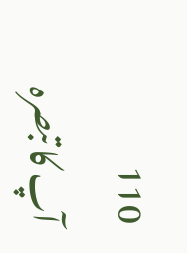110
آپ کا تبصرہ